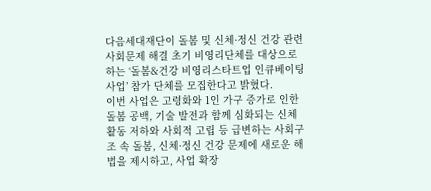다음세대재단이 돌봄 및 신체·정신 건강 관련 사회문제 해결 초기 비영리단체를 대상으로 하는 ‘돌봄&건강 비영리스타트업 인큐베이팅 사업’ 참가 단체를 모집한다고 밝혔다.
이번 사업은 고령화와 1인 가구 증가로 인한 돌봄 공백, 기술 발전과 함께 심화되는 신체 활동 저하와 사회적 고립 등 급변하는 사회구조 속 돌봄, 신체·정신 건강 문제에 새로운 해법을 제시하고, 사업 확장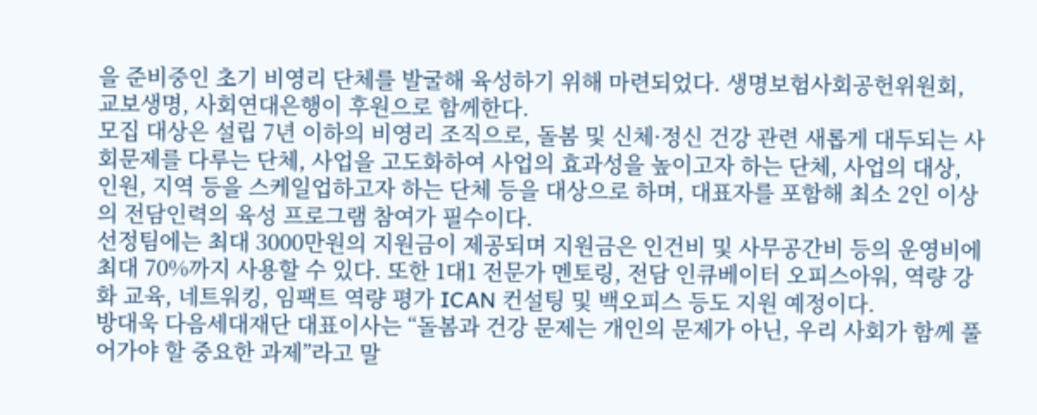을 준비중인 초기 비영리 단체를 발굴해 육성하기 위해 마련되었다. 생명보험사회공헌위원회, 교보생명, 사회연대은행이 후원으로 함께한다.
모집 대상은 설립 7년 이하의 비영리 조직으로, 돌봄 및 신체·정신 건강 관련 새롭게 대두되는 사회문제를 다루는 단체, 사업을 고도화하여 사업의 효과성을 높이고자 하는 단체, 사업의 대상, 인원, 지역 등을 스케일업하고자 하는 단체 등을 대상으로 하며, 대표자를 포함해 최소 2인 이상의 전담인력의 육성 프로그램 참여가 필수이다.
선정팀에는 최대 3000만원의 지원금이 제공되며 지원금은 인건비 및 사무공간비 등의 운영비에 최대 70%까지 사용할 수 있다. 또한 1대1 전문가 멘토링, 전담 인큐베이터 오피스아워, 역량 강화 교육, 네트워킹, 임팩트 역량 평가 ICAN 컨설팅 및 백오피스 등도 지원 예정이다.
방대욱 다음세대재단 대표이사는 “돌봄과 건강 문제는 개인의 문제가 아닌, 우리 사회가 함께 풀어가야 할 중요한 과제”라고 말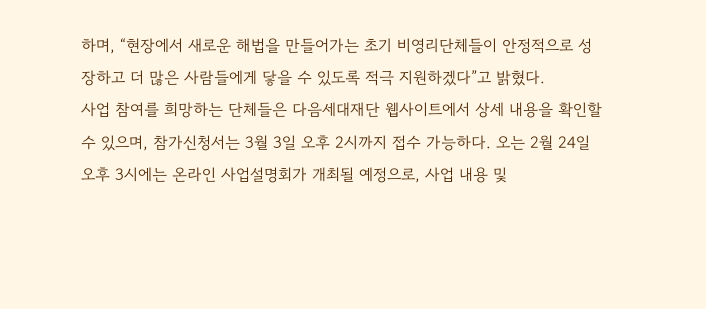하며, “현장에서 새로운 해법을 만들어가는 초기 비영리단체들이 안정적으로 성장하고 더 많은 사람들에게 닿을 수 있도록 적극 지원하겠다”고 밝혔다.
사업 참여를 희망하는 단체들은 다음세대재단 웹사이트에서 상세 내용을 확인할 수 있으며, 참가신청서는 3월 3일 오후 2시까지 접수 가능하다. 오는 2월 24일 오후 3시에는 온라인 사업설명회가 개최될 예정으로, 사업 내용 및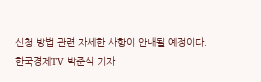신청 방법 관련 자세한 사항이 안내될 예정이다.
한국경제TV 박준식 기자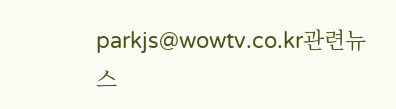parkjs@wowtv.co.kr관련뉴스